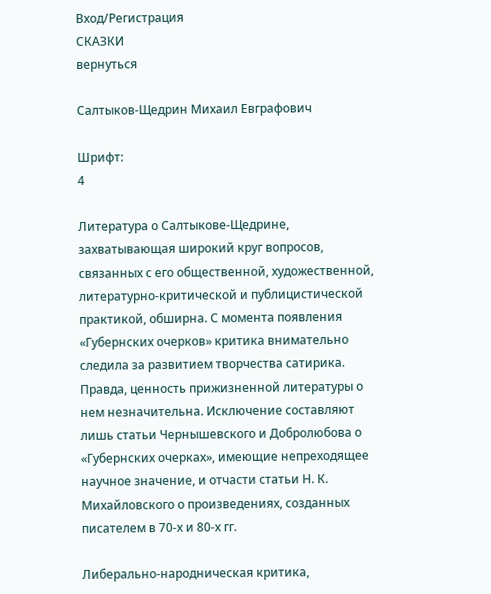Вход/Регистрация
СКАЗКИ
вернуться

Салтыков-Щедрин Михаил Евграфович

Шрифт:
4

Литература о Салтыкове-Щедрине, захватывающая широкий круг вопросов, связанных с его общественной, художественной, литературно-критической и публицистической практикой, обширна. С момента появления «Губернских очерков» критика внимательно следила за развитием творчества сатирика. Правда, ценность прижизненной литературы о нем незначительна. Исключение составляют лишь статьи Чернышевского и Добролюбова о «Губернских очерках», имеющие непреходящее научное значение, и отчасти статьи Н. К. Михайловского о произведениях, созданных писателем в 70-х и 80-х гг.

Либерально-народническая критика,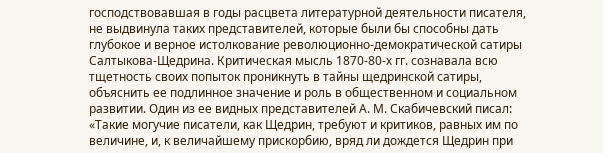господствовавшая в годы расцвета литературной деятельности писателя, не выдвинула таких представителей, которые были бы способны дать глубокое и верное истолкование революционно-демократической сатиры Салтыкова-Щедрина. Критическая мысль 1870-80-х гг. сознавала всю тщетность своих попыток проникнуть в тайны щедринской сатиры, объяснить ее подлинное значение и роль в общественном и социальном развитии. Один из ее видных представителей А. М. Скабичевский писал: «Такие могучие писатели, как Щедрин, требуют и критиков, равных им по величине, и, к величайшему прискорбию, вряд ли дождется Щедрин при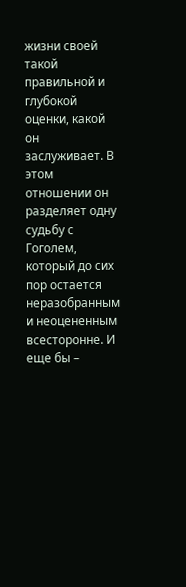жизни своей такой правильной и глубокой оценки, какой он заслуживает. В этом отношении он разделяет одну судьбу с Гоголем, который до сих пор остается неразобранным и неоцененным всесторонне. И еще бы –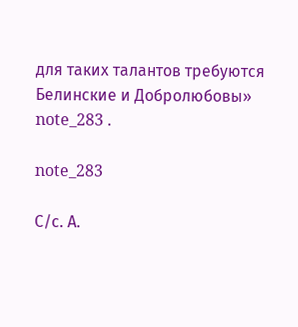для таких талантов требуются Белинские и Добролюбовы» note_283 .

note_283

С/с. А.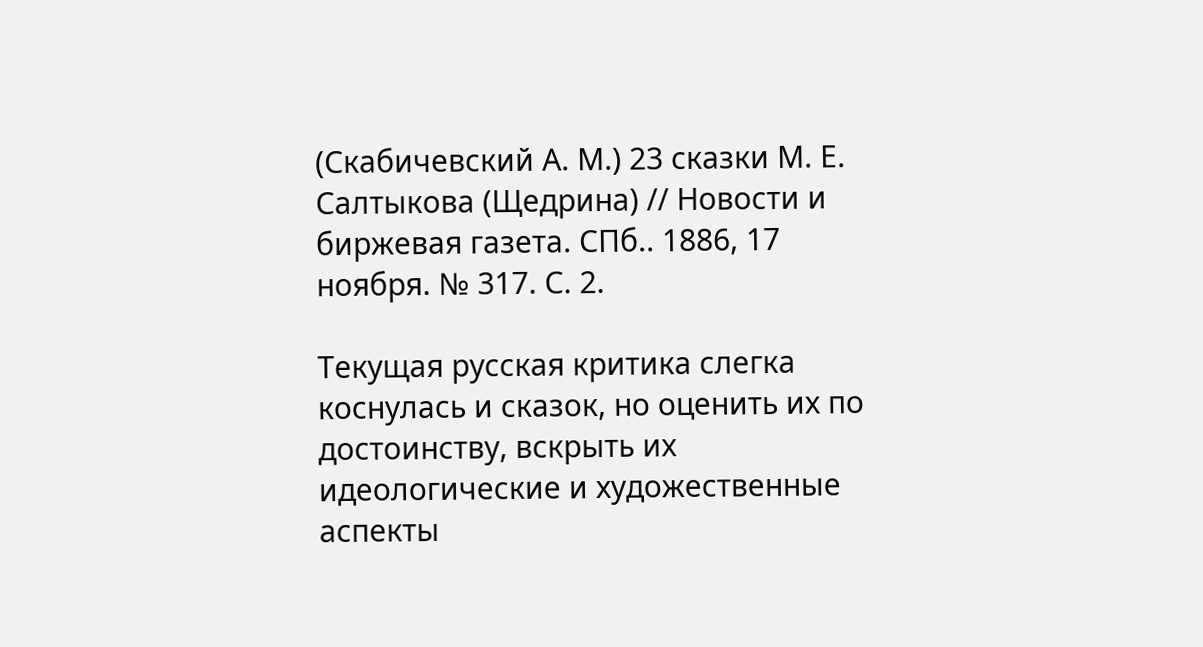(Скабичевский А. М.) 23 сказки М. Е. Салтыкова (Щедрина) // Новости и биржевая газета. СПб.. 1886, 17 ноября. № 317. С. 2.

Текущая русская критика слегка коснулась и сказок, но оценить их по достоинству, вскрыть их идеологические и художественные аспекты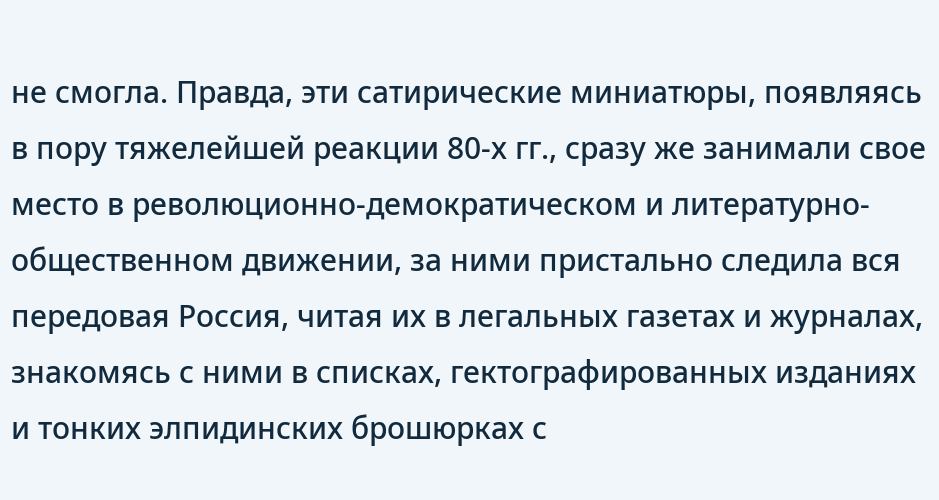не смогла. Правда, эти сатирические миниатюры, появляясь в пору тяжелейшей реакции 80-х гг., сразу же занимали свое место в революционно-демократическом и литературно-общественном движении, за ними пристально следила вся передовая Россия, читая их в легальных газетах и журналах, знакомясь с ними в списках, гектографированных изданиях и тонких элпидинских брошюрках с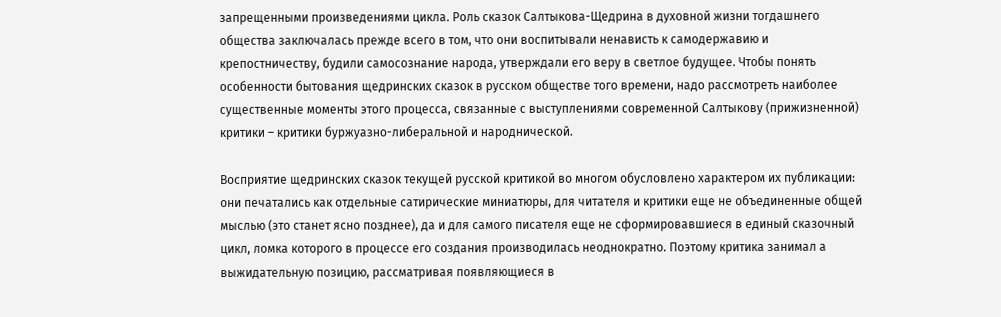запрещенными произведениями цикла. Роль сказок Салтыкова-Щедрина в духовной жизни тогдашнего общества заключалась прежде всего в том, что они воспитывали ненависть к самодержавию и крепостничеству, будили самосознание народа, утверждали его веру в светлое будущее. Чтобы понять особенности бытования щедринских сказок в русском обществе того времени, надо рассмотреть наиболее существенные моменты этого процесса, связанные с выступлениями современной Салтыкову (прижизненной) критики – критики буржуазно-либеральной и народнической.

Восприятие щедринских сказок текущей русской критикой во многом обусловлено характером их публикации: они печатались как отдельные сатирические миниатюры, для читателя и критики еще не объединенные общей мыслью (это станет ясно позднее), да и для самого писателя еще не сформировавшиеся в единый сказочный цикл, ломка которого в процессе его создания производилась неоднократно. Поэтому критика занимал а выжидательную позицию, рассматривая появляющиеся в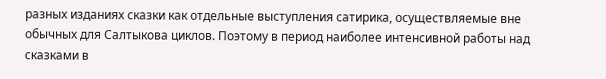разных изданиях сказки как отдельные выступления сатирика, осуществляемые вне обычных для Салтыкова циклов. Поэтому в период наиболее интенсивной работы над сказками в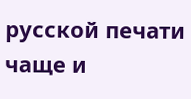русской печати чаще и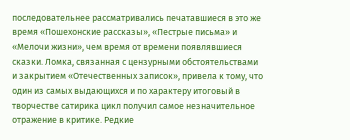последовательнее рассматривались печатавшиеся в это же время «Пошехонские рассказы», «Пестрые письма» и «Мелочи жизни», чем время от времени появлявшиеся сказки. Ломка, связанная с цензурными обстоятельствами и закрытием «Отечественных записок», привела к тому, что один из самых выдающихся и по характеру итоговый в творчестве сатирика цикл получил самое незначительное отражение в критике. Редкие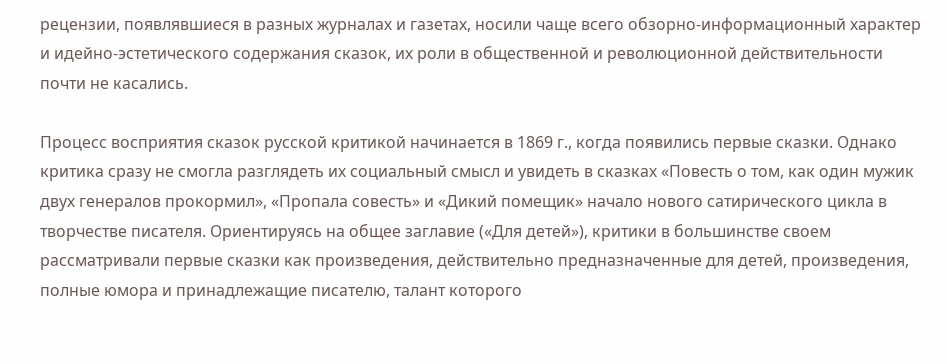рецензии, появлявшиеся в разных журналах и газетах, носили чаще всего обзорно-информационный характер и идейно-эстетического содержания сказок, их роли в общественной и революционной действительности почти не касались.

Процесс восприятия сказок русской критикой начинается в 1869 г., когда появились первые сказки. Однако критика сразу не смогла разглядеть их социальный смысл и увидеть в сказках «Повесть о том, как один мужик двух генералов прокормил», «Пропала совесть» и «Дикий помещик» начало нового сатирического цикла в творчестве писателя. Ориентируясь на общее заглавие («Для детей»), критики в большинстве своем рассматривали первые сказки как произведения, действительно предназначенные для детей, произведения, полные юмора и принадлежащие писателю, талант которого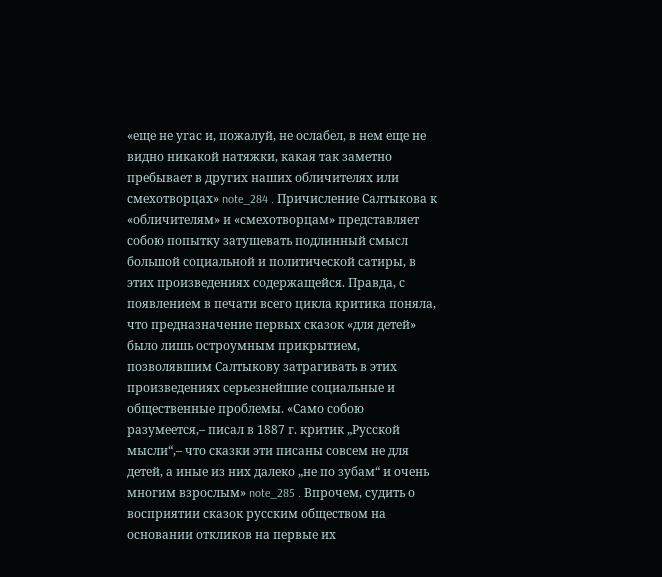«еще не угас и, пожалуй, не ослабел, в нем еще не видно никакой натяжки, какая так заметно пребывает в других наших обличителях или смехотворцах» note_284 . Причисление Салтыкова к «обличителям» и «смехотворцам» представляет собою попытку затушевать подлинный смысл большой социальной и политической сатиры, в этих произведениях содержащейся. Правда, с появлением в печати всего цикла критика поняла, что предназначение первых сказок «для детей» было лишь остроумным прикрытием, позволявшим Салтыкову затрагивать в этих произведениях серьезнейшие социальные и общественные проблемы. «Само собою разумеется,– писал в 1887 г. критик „Русской мысли“,– что сказки эти писаны совсем не для детей, а иные из них далеко „не по зубам“ и очень многим взрослым» note_285 . Впрочем, судить о восприятии сказок русским обществом на основании откликов на первые их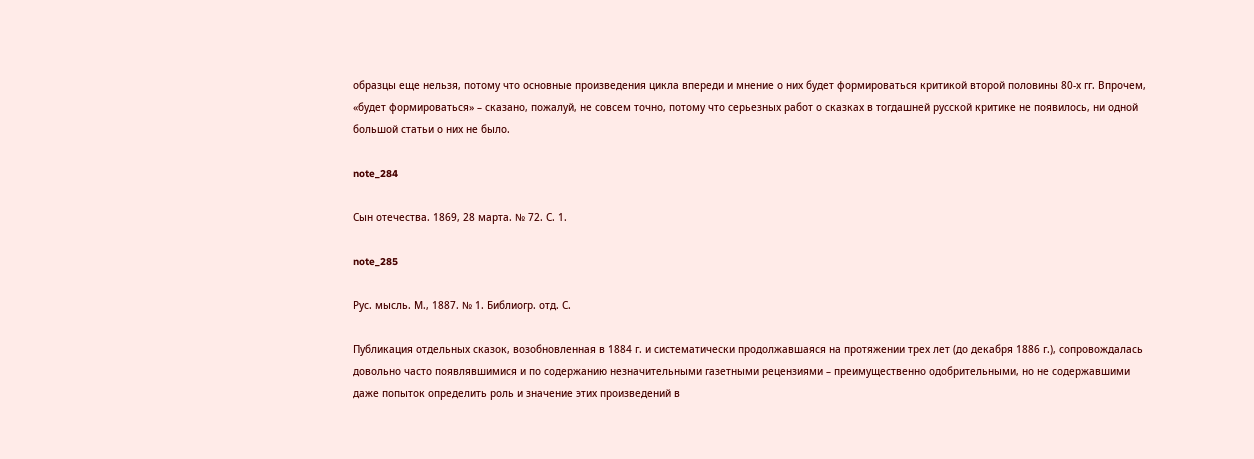образцы еще нельзя, потому что основные произведения цикла впереди и мнение о них будет формироваться критикой второй половины 80-х гг. Впрочем, «будет формироваться» – сказано, пожалуй, не совсем точно, потому что серьезных работ о сказках в тогдашней русской критике не появилось, ни одной большой статьи о них не было.

note_284

Сын отечества. 1869, 28 марта. № 72. С. 1.

note_285

Рус. мысль. М., 1887. № 1. Библиогр. отд. С.

Публикация отдельных сказок, возобновленная в 1884 г. и систематически продолжавшаяся на протяжении трех лет (до декабря 1886 г.), сопровождалась довольно часто появлявшимися и по содержанию незначительными газетными рецензиями – преимущественно одобрительными, но не содержавшими даже попыток определить роль и значение этих произведений в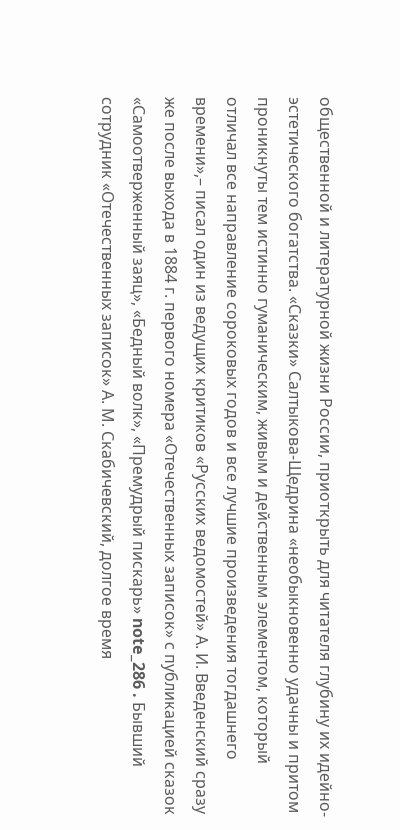общественной и литературной жизни России, приоткрыть для читателя глубину их идейно-эстетического богатства. «Сказки» Салтыкова-Щедрина «необыкновенно удачны и притом проникнуты тем истинно гуманическим, живым и действенным элементом, который отличал все направление сороковых годов и все лучшие произведения тогдашнего времени»,– писал один из ведущих критиков «Русских ведомостей» А. И. Введенский сразу же после выхода в 1884 г. первого номера «Отечественных записок» с публикацией сказок «Самоотверженный заяц», «Бедный волк», «Премудрый пискарь» note_286 . Бывший сотрудник «Отечественных записок» А. М. Скабичевский, долгое время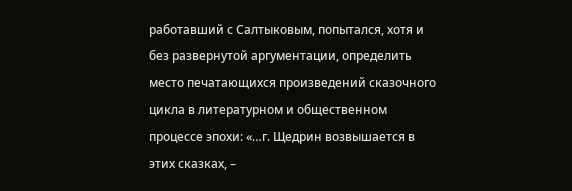работавший с Салтыковым, попытался, хотя и без развернутой аргументации, определить место печатающихся произведений сказочного цикла в литературном и общественном процессе эпохи: «…г. Щедрин возвышается в этих сказках, –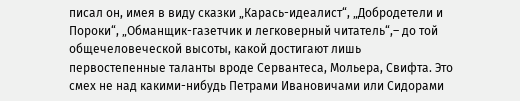писал он, имея в виду сказки „Карась-идеалист“, „Добродетели и Пороки“, „Обманщик-газетчик и легковерный читатель“,– до той общечеловеческой высоты, какой достигают лишь первостепенные таланты вроде Сервантеса, Мольера, Свифта. Это смех не над какими-нибудь Петрами Ивановичами или Сидорами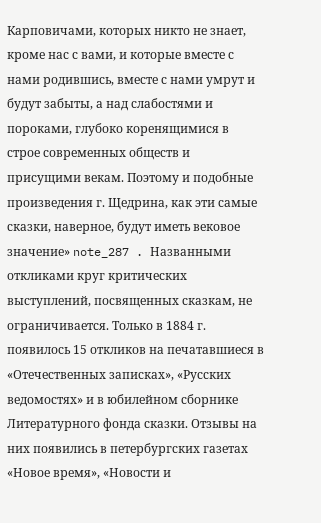Карповичами, которых никто не знает, кроме нас с вами, и которые вместе с нами родившись, вместе с нами умрут и будут забыты, а над слабостями и пороками, глубоко коренящимися в строе современных обществ и присущими векам. Поэтому и подобные произведения г. Щедрина, как эти самые сказки, наверное, будут иметь вековое значение» note_287 . Названными откликами круг критических выступлений, посвященных сказкам, не ограничивается. Только в 1884 г. появилось 15 откликов на печатавшиеся в «Отечественных записках», «Русских ведомостях» и в юбилейном сборнике Литературного фонда сказки. Отзывы на них появились в петербургских газетах «Новое время», «Новости и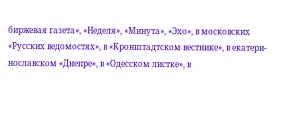биржевая газета», «Неделя», «Минута», «Эхо», в московских «Русских ведомостях», в «Кронштадтском вестнике», в екатери-нославском «Днепре», в «Одесском листке», в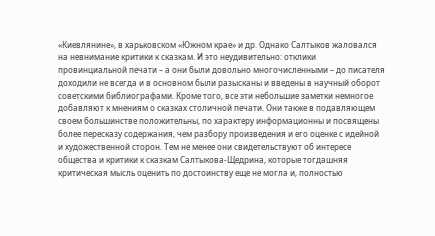«Киевлянине», в харьковском «Южном крае» и др. Однако Салтыков жаловался на невнимание критики к сказкам. И это неудивительно: отклики провинциальной печати – а они были довольно многочисленными – до писателя доходили не всегда и в основном были разысканы и введены в научный оборот советскими библиографами. Кроме того, все эти небольшие заметки немногое добавляют к мнениям о сказках столичной печати. Они также в подавляющем своем большинстве положительны, по характеру информационны и посвящены более пересказу содержания, чем разбору произведения и его оценке с идейной и художественной сторон. Тем не менее они свидетельствуют об интересе общества и критики к сказкам Салтыкова-Щедрина, которые тогдашняя критическая мысль оценить по достоинству еще не могла и, полностью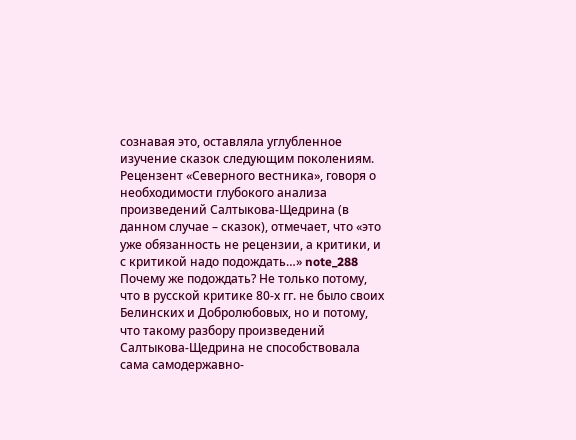сознавая это, оставляла углубленное изучение сказок следующим поколениям. Рецензент «Северного вестника», говоря о необходимости глубокого анализа произведений Салтыкова-Щедрина (в данном случае – сказок), отмечает, что «это уже обязанность не рецензии, а критики, и с критикой надо подождать…» note_288 Почему же подождать? Не только потому, что в русской критике 80-х гг. не было своих Белинских и Добролюбовых, но и потому, что такому разбору произведений Салтыкова-Щедрина не способствовала сама самодержавно-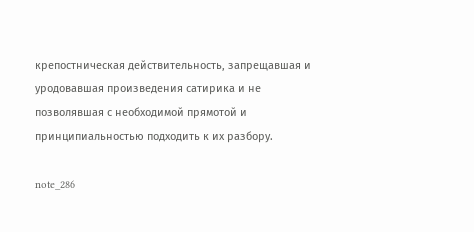крепостническая действительность, запрещавшая и уродовавшая произведения сатирика и не позволявшая с необходимой прямотой и принципиальностью подходить к их разбору.

note_286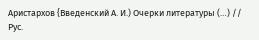Аристархов {Введенский А. И.) Очерки литературы (…) // Рус.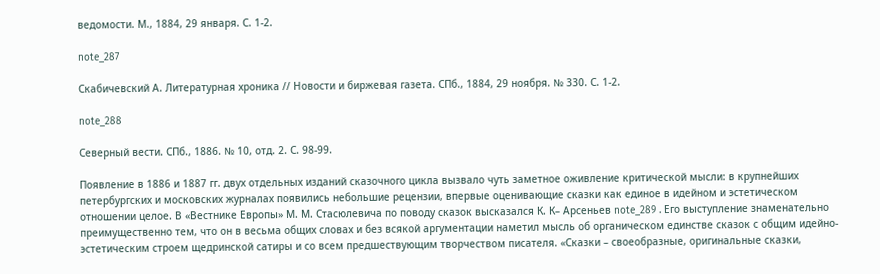ведомости. М., 1884, 29 января. С. 1-2.

note_287

Скабичевский А. Литературная хроника // Новости и биржевая газета. СПб., 1884, 29 ноября. № 330. С. 1-2.

note_288

Северный вести. СПб., 1886. № 10, отд. 2. С. 98-99.

Появление в 1886 и 1887 гг. двух отдельных изданий сказочного цикла вызвало чуть заметное оживление критической мысли: в крупнейших петербургских и московских журналах появились небольшие рецензии, впервые оценивающие сказки как единое в идейном и эстетическом отношении целое. В «Вестнике Европы» М. М. Стасюлевича по поводу сказок высказался К. К– Арсеньев note_289 . Его выступление знаменательно преимущественно тем, что он в весьма общих словах и без всякой аргументации наметил мысль об органическом единстве сказок с общим идейно-эстетическим строем щедринской сатиры и со всем предшествующим творчеством писателя. «Сказки – своеобразные, оригинальные сказки,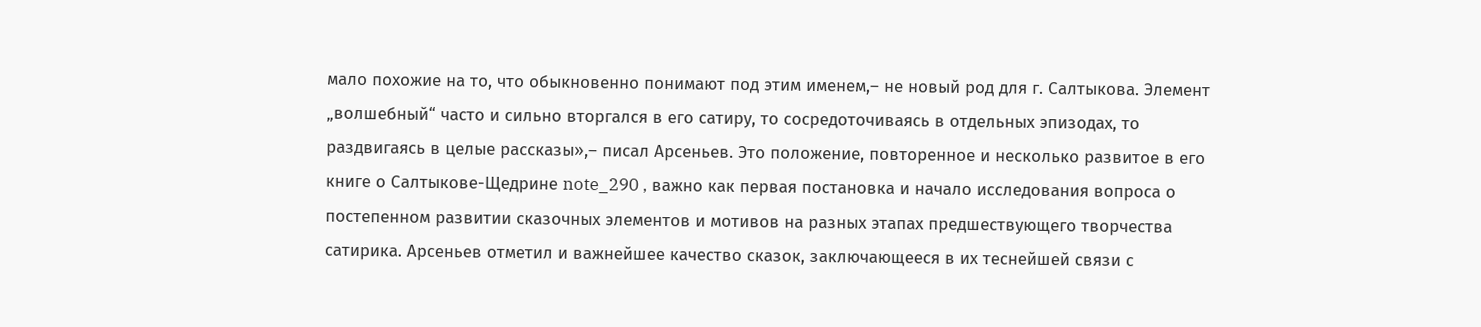мало похожие на то, что обыкновенно понимают под этим именем,– не новый род для г. Салтыкова. Элемент „волшебный“ часто и сильно вторгался в его сатиру, то сосредоточиваясь в отдельных эпизодах, то раздвигаясь в целые рассказы»,– писал Арсеньев. Это положение, повторенное и несколько развитое в его книге о Салтыкове-Щедрине note_290 , важно как первая постановка и начало исследования вопроса о постепенном развитии сказочных элементов и мотивов на разных этапах предшествующего творчества сатирика. Арсеньев отметил и важнейшее качество сказок, заключающееся в их теснейшей связи с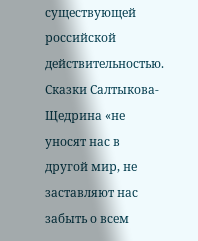существующей российской действительностью. Сказки Салтыкова-Щедрина «не уносят нас в другой мир, не заставляют нас забыть о всем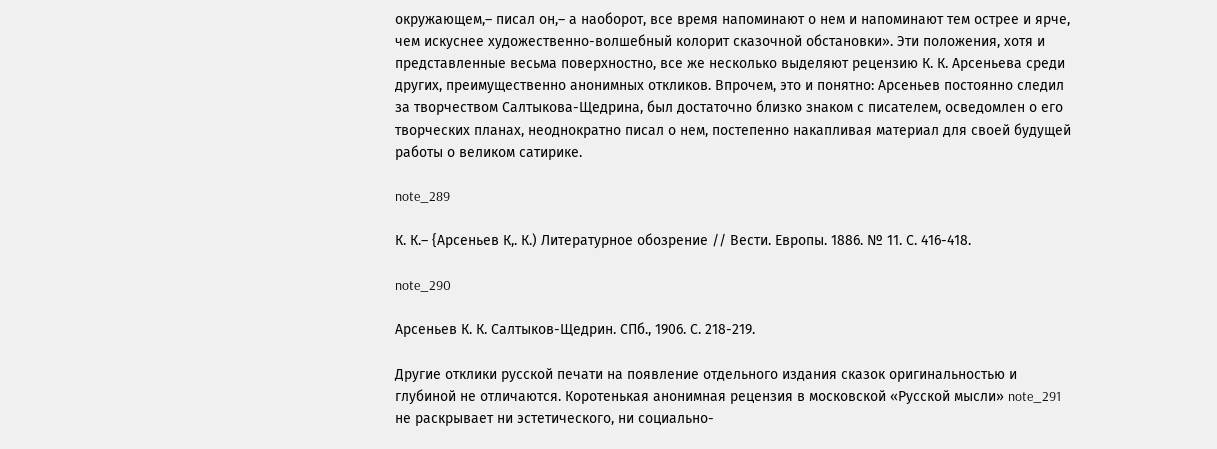окружающем,– писал он,– а наоборот, все время напоминают о нем и напоминают тем острее и ярче, чем искуснее художественно-волшебный колорит сказочной обстановки». Эти положения, хотя и представленные весьма поверхностно, все же несколько выделяют рецензию К. К. Арсеньева среди других, преимущественно анонимных откликов. Впрочем, это и понятно: Арсеньев постоянно следил за творчеством Салтыкова-Щедрина, был достаточно близко знаком с писателем, осведомлен о его творческих планах, неоднократно писал о нем, постепенно накапливая материал для своей будущей работы о великом сатирике.

note_289

К. К.– {Арсеньев К,. К.) Литературное обозрение // Вести. Европы. 1886. № 11. С. 416-418.

note_290

Арсеньев К. К. Салтыков-Щедрин. СПб., 1906. С. 218-219.

Другие отклики русской печати на появление отдельного издания сказок оригинальностью и глубиной не отличаются. Коротенькая анонимная рецензия в московской «Русской мысли» note_291 не раскрывает ни эстетического, ни социально-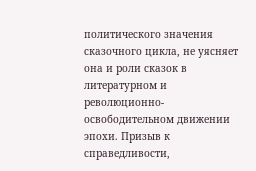политического значения сказочного цикла, не уясняет она и роли сказок в литературном и революционно-освободительном движении эпохи. Призыв к справедливости,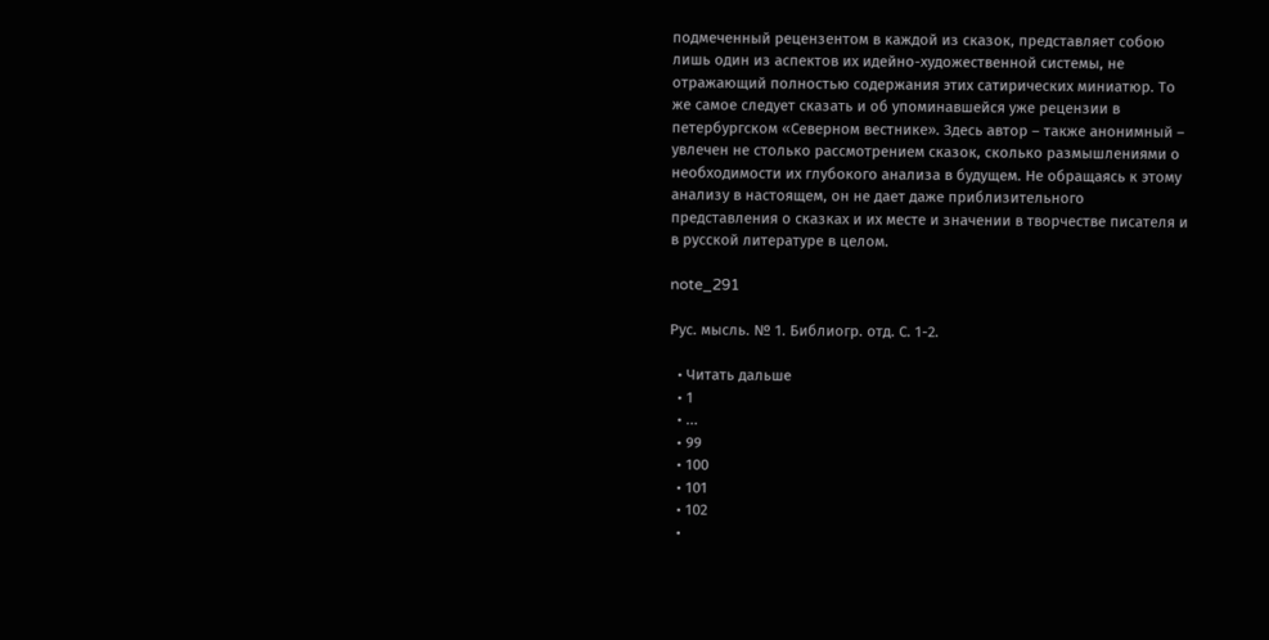подмеченный рецензентом в каждой из сказок, представляет собою лишь один из аспектов их идейно-художественной системы, не отражающий полностью содержания этих сатирических миниатюр. То же самое следует сказать и об упоминавшейся уже рецензии в петербургском «Северном вестнике». Здесь автор – также анонимный – увлечен не столько рассмотрением сказок, сколько размышлениями о необходимости их глубокого анализа в будущем. Не обращаясь к этому анализу в настоящем, он не дает даже приблизительного представления о сказках и их месте и значении в творчестве писателя и в русской литературе в целом.

note_291

Рус. мысль. № 1. Библиогр. отд. С. 1-2.

  • Читать дальше
  • 1
  • ...
  • 99
  • 100
  • 101
  • 102
  •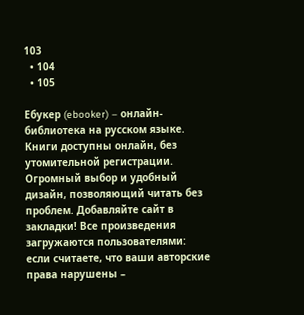103
  • 104
  • 105

Ебукер (ebooker) – онлайн-библиотека на русском языке. Книги доступны онлайн, без утомительной регистрации. Огромный выбор и удобный дизайн, позволяющий читать без проблем. Добавляйте сайт в закладки! Все произведения загружаются пользователями: если считаете, что ваши авторские права нарушены –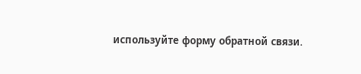используйте форму обратной связи.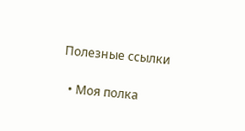Полезные ссылки

  • Моя полка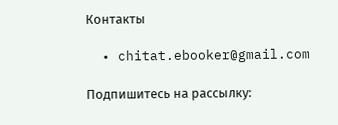Контакты

  • chitat.ebooker@gmail.com

Подпишитесь на рассылку: